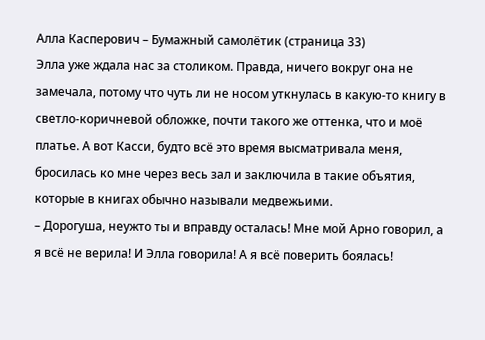Алла Касперович – Бумажный самолётик (страница 33)
Элла уже ждала нас за столиком. Правда, ничего вокруг она не замечала, потому что чуть ли не носом уткнулась в какую-то книгу в светло-коричневой обложке, почти такого же оттенка, что и моё платье. А вот Касси, будто всё это время высматривала меня, бросилась ко мне через весь зал и заключила в такие объятия, которые в книгах обычно называли медвежьими.
– Дорогуша, неужто ты и вправду осталась! Мне мой Арно говорил, а я всё не верила! И Элла говорила! А я всё поверить боялась!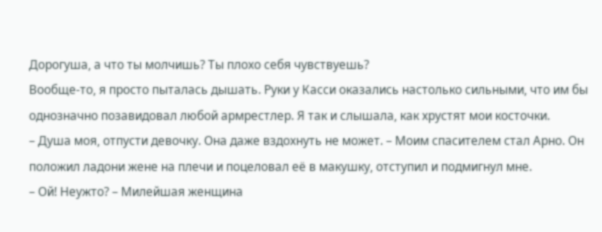Дорогуша, а что ты молчишь? Ты плохо себя чувствуешь?
Вообще-то, я просто пыталась дышать. Руки у Касси оказались настолько сильными, что им бы однозначно позавидовал любой армрестлер. Я так и слышала, как хрустят мои косточки.
– Душа моя, отпусти девочку. Она даже вздохнуть не может. – Моим спасителем стал Арно. Он положил ладони жене на плечи и поцеловал её в макушку, отступил и подмигнул мне.
– Ой! Неужто? – Милейшая женщина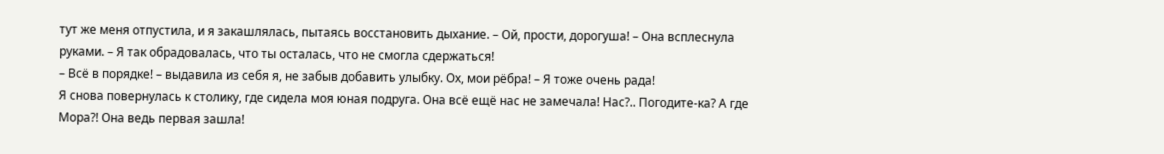тут же меня отпустила, и я закашлялась, пытаясь восстановить дыхание. – Ой, прости, дорогуша! – Она всплеснула руками. – Я так обрадовалась, что ты осталась, что не смогла сдержаться!
– Всё в порядке! – выдавила из себя я, не забыв добавить улыбку. Ох, мои рёбра! – Я тоже очень рада!
Я снова повернулась к столику, где сидела моя юная подруга. Она всё ещё нас не замечала! Нас?.. Погодите-ка? А где Мора?! Она ведь первая зашла!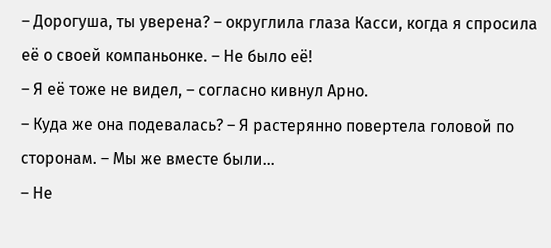– Дорогуша, ты уверена? – округлила глаза Касси, когда я спросила её о своей компаньонке. – Не было её!
– Я её тоже не видел, – согласно кивнул Арно.
– Куда же она подевалась? – Я растерянно повертела головой по сторонам. – Мы же вместе были…
– Не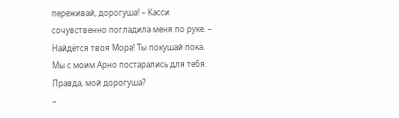переживай, дорогуша! – Касси сочувственно погладила меня по руке. – Найдётся твоя Мора! Ты покушай пока. Мы с моим Арно постарались для тебя. Правда, мой дорогуша?
–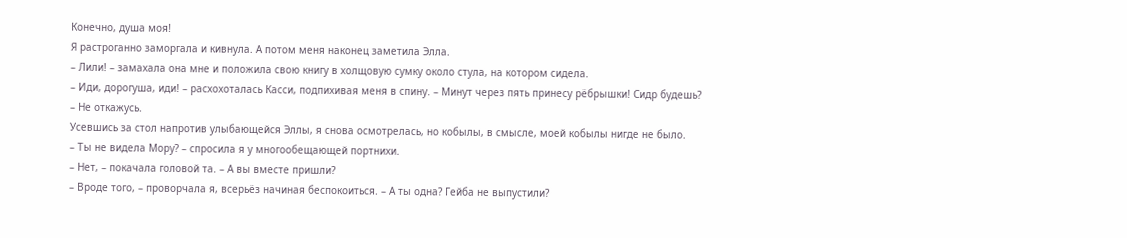Конечно, душа моя!
Я растроганно заморгала и кивнула. А потом меня наконец заметила Элла.
– Лили! – замахала она мне и положила свою книгу в холщовую сумку около стула, на котором сидела.
– Иди, дорогуша, иди! – расхохоталась Касси, подпихивая меня в спину. – Минут через пять принесу рёбрышки! Сидр будешь?
– Не откажусь.
Усевшись за стол напротив улыбающейся Эллы, я снова осмотрелась, но кобылы, в смысле, моей кобылы нигде не было.
– Ты не видела Мору? – спросила я у многообещающей портнихи.
– Нет, – покачала головой та. – А вы вместе пришли?
– Вроде того, – проворчала я, всерьёз начиная беспокоиться. – А ты одна? Гейба не выпустили?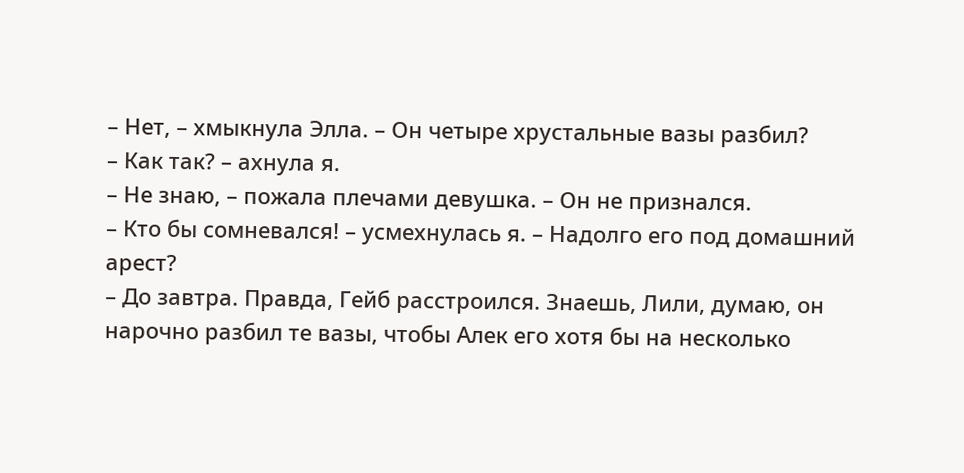– Нет, – хмыкнула Элла. – Он четыре хрустальные вазы разбил?
– Как так? – ахнула я.
– Не знаю, – пожала плечами девушка. – Он не признался.
– Кто бы сомневался! – усмехнулась я. – Надолго его под домашний арест?
– До завтра. Правда, Гейб расстроился. Знаешь, Лили, думаю, он нарочно разбил те вазы, чтобы Алек его хотя бы на несколько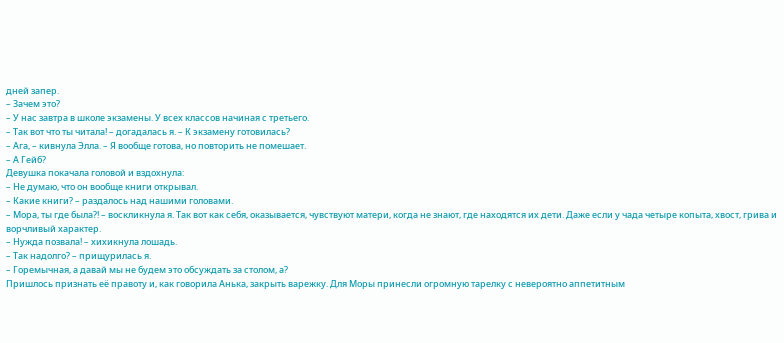дней запер.
– Зачем это?
– У нас завтра в школе экзамены. У всех классов начиная с третьего.
– Так вот что ты читала! – догадалась я. – К экзамену готовилась?
– Ага, – кивнула Элла. – Я вообще готова, но повторить не помешает.
– А Гейб?
Девушка покачала головой и вздохнула:
– Не думаю, что он вообще книги открывал.
– Какие книги? – раздалось над нашими головами.
– Мора, ты где была?! – воскликнула я. Так вот как себя, оказывается, чувствуют матери, когда не знают, где находятся их дети. Даже если у чада четыре копыта, хвост, грива и ворчливый характер.
– Нужда позвала! – хихикнула лошадь.
– Так надолго? – прищурилась я.
– Горемычная, а давай мы не будем это обсуждать за столом, а?
Пришлось признать её правоту и, как говорила Анька, закрыть варежку. Для Моры принесли огромную тарелку с невероятно аппетитным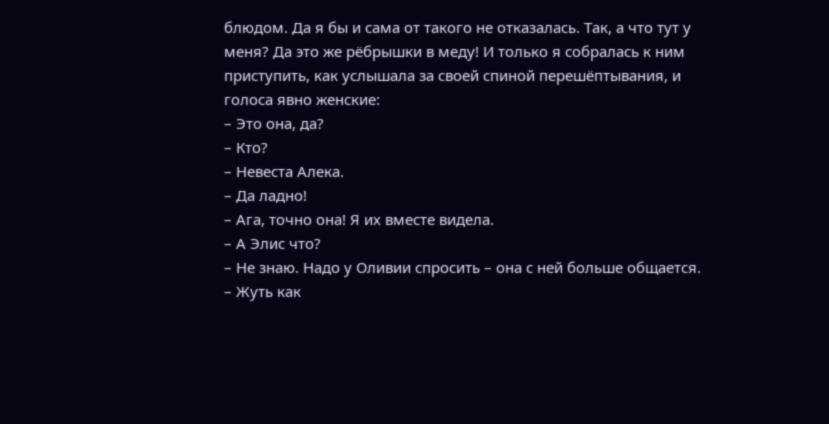блюдом. Да я бы и сама от такого не отказалась. Так, а что тут у меня? Да это же рёбрышки в меду! И только я собралась к ним приступить, как услышала за своей спиной перешёптывания, и голоса явно женские:
– Это она, да?
– Кто?
– Невеста Алека.
– Да ладно!
– Ага, точно она! Я их вместе видела.
– А Элис что?
– Не знаю. Надо у Оливии спросить – она с ней больше общается.
– Жуть как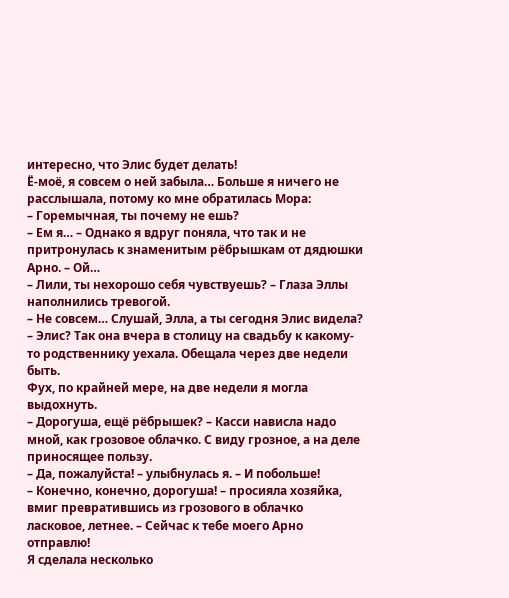интересно, что Элис будет делать!
Ё-моё, я совсем о ней забыла… Больше я ничего не расслышала, потому ко мне обратилась Мора:
– Горемычная, ты почему не ешь?
– Ем я… – Однако я вдруг поняла, что так и не притронулась к знаменитым рёбрышкам от дядюшки Арно. – Ой…
– Лили, ты нехорошо себя чувствуешь? – Глаза Эллы наполнились тревогой.
– Не совсем… Слушай, Элла, а ты сегодня Элис видела?
– Элис? Так она вчера в столицу на свадьбу к какому-то родственнику уехала. Обещала через две недели быть.
Фух, по крайней мере, на две недели я могла выдохнуть.
– Дорогуша, ещё рёбрышек? – Касси нависла надо мной, как грозовое облачко. С виду грозное, а на деле приносящее пользу.
– Да, пожалуйста! – улыбнулась я. – И побольше!
– Конечно, конечно, дорогуша! – просияла хозяйка, вмиг превратившись из грозового в облачко ласковое, летнее. – Сейчас к тебе моего Арно отправлю!
Я сделала несколько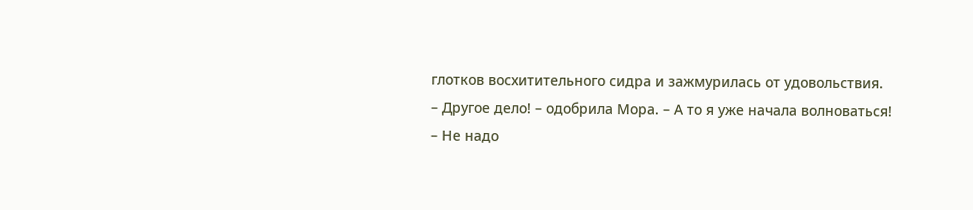глотков восхитительного сидра и зажмурилась от удовольствия.
– Другое дело! – одобрила Мора. – А то я уже начала волноваться!
– Не надо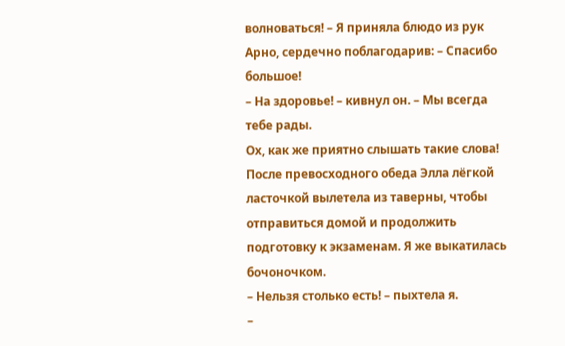волноваться! – Я приняла блюдо из рук Арно, сердечно поблагодарив: – Спасибо большое!
– На здоровье! – кивнул он. – Мы всегда тебе рады.
Ох, как же приятно слышать такие слова!
После превосходного обеда Элла лёгкой ласточкой вылетела из таверны, чтобы отправиться домой и продолжить подготовку к экзаменам. Я же выкатилась бочоночком.
– Нельзя столько есть! – пыхтела я.
–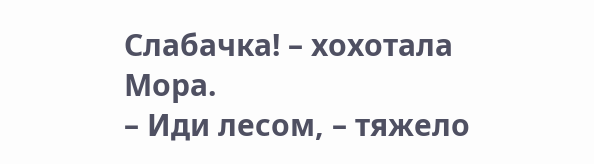Слабачка! – хохотала Мора.
– Иди лесом, – тяжело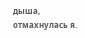дыша, отмахнулась я.